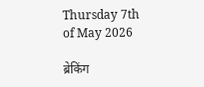Thursday 7th of May 2026

ब्रेकिंग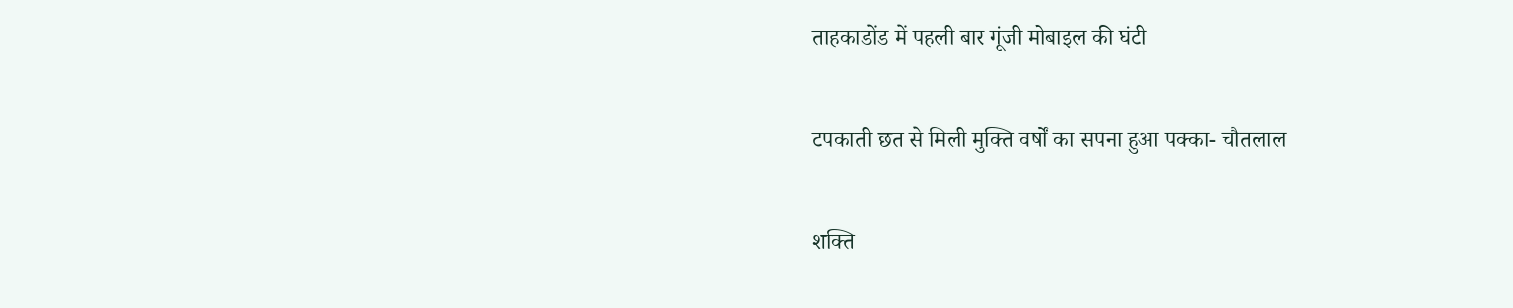ताहकाडोंड में पहली बार गूंजी मोबाइल की घंटी

टपकाती छत से मिली मुक्ति वर्षों का सपना हुआ पक्का- चौतलाल

शक्ति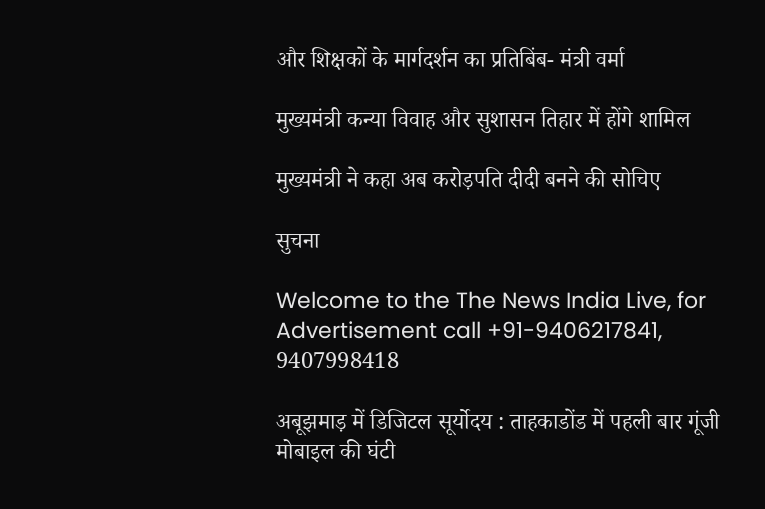और शिक्षकों के मार्गदर्शन का प्रतिबिंब- मंत्री वर्मा

मुख्यमंत्री कन्या विवाह और सुशासन तिहार में होंगे शामिल

मुख्यमंत्री ने कहा अब करोड़पति दीदी बनने की सोचिए

सुचना

Welcome to the The News India Live, for Advertisement call +91-9406217841, 9407998418

अबूझमाड़ में डिजिटल सूर्योदय : ताहकाडोंड में पहली बार गूंजी मोबाइल की घंटी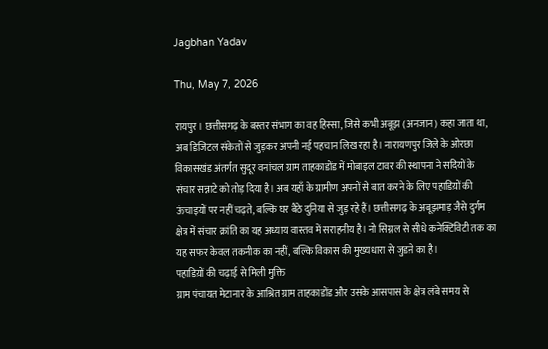Jagbhan Yadav

Thu, May 7, 2026

रायपुर। छत्तीसगढ़ के बस्तर संभाग का वह हिस्सा, जिसे कभी अबूझ (अनजान) कहा जाता था, अब डिजिटल संकेतों से जुड़कर अपनी नई पहचान लिख रहा है। नारायणपुर जिले के ओरछा विकासखंड अंतर्गत सुदूर वनांचल ग्राम ताहकाडोंड में मोबाइल टावर की स्थापना ने सदियों के संचार सन्नाटे को तोड़ दिया है। अब यहाँ के ग्रामीण अपनों से बात करने के लिए पहाडिय़ों की ऊंचाइयों पर नहीं चढ़ते, बल्कि घर बैठे दुनिया से जुड़ रहे हैं। छत्तीसगढ़ के अबूझमाड़ जैसे दुर्गम क्षेत्र में संचार क्रांति का यह अध्याय वास्तव में सराहनीय है। नो सिग्नल से सीधे कनेक्टिविटी तक का यह सफर केवल तकनीक का नहीं, बल्कि विकास की मुख्यधारा से जुडऩे का है।
पहाडिय़ों की चढ़ाई से मिली मुक्ति
ग्राम पंचायत मेटानार के आश्रित ग्राम ताहकाडोंड और उसके आसपास के क्षेत्र लंबे समय से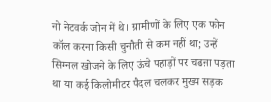नो नेटवर्क जोन में थे। ग्रामीणों के लिए एक फोन कॉल करना किसी चुनौती से कम नहीं था; उन्हें सिग्नल खोजने के लिए ऊंचे पहाड़ों पर चढऩा पड़ता था या कई किलोमीटर पैदल चलकर मुख्य सड़क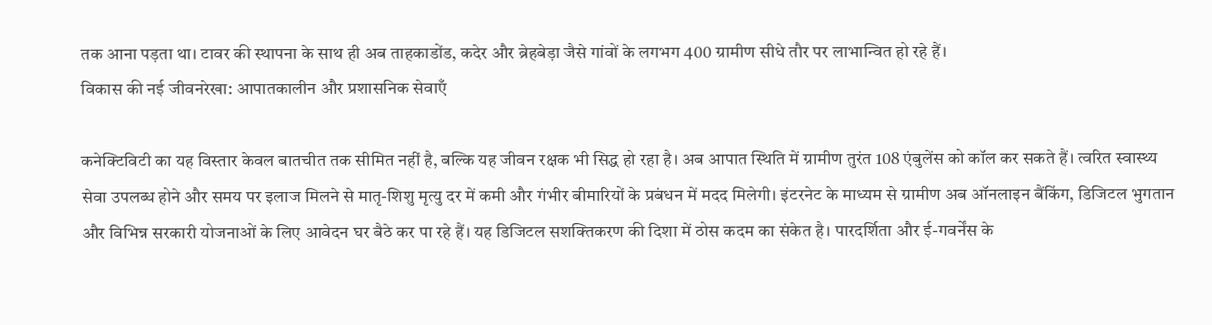तक आना पड़ता था। टावर की स्थापना के साथ ही अब ताहकाडोंड, कदेर और ब्रेहबेड़ा जैसे गांवों के लगभग 400 ग्रामीण सीधे तौर पर लाभान्वित हो रहे हैं।
विकास की नई जीवनरेखा: आपातकालीन और प्रशासनिक सेवाएँ

कनेक्टिविटी का यह विस्तार केवल बातचीत तक सीमित नहीं है, बल्कि यह जीवन रक्षक भी सिद्ध हो रहा है। अब आपात स्थिति में ग्रामीण तुरंत 108 एंबुलेंस को कॉल कर सकते हैं। त्वरित स्वास्थ्य सेवा उपलब्ध होने और समय पर इलाज मिलने से मातृ-शिशु मृत्यु दर में कमी और गंभीर बीमारियों के प्रबंधन में मदद मिलेगी। इंटरनेट के माध्यम से ग्रामीण अब ऑनलाइन बैंकिंग, डिजिटल भुगतान और विभिन्न सरकारी योजनाओं के लिए आवेदन घर बैठे कर पा रहे हैं। यह डिजिटल सशक्तिकरण की दिशा में ठोस कदम का संकेत है। पारदर्शिता और ई-गवर्नेंस के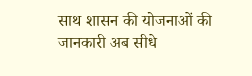साथ शासन की योजनाओं की जानकारी अब सीधे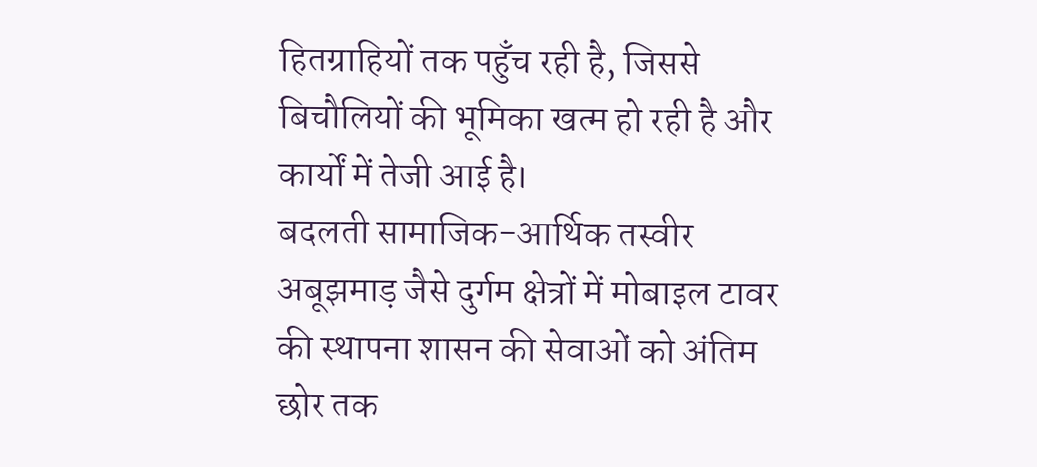हितग्राहियों तक पहुँच रही है, जिससे बिचौलियों की भूमिका खत्म हो रही है और कार्यों में तेजी आई है।
बदलती सामाजिक-आर्थिक तस्वीर
अबूझमाड़ जैसे दुर्गम क्षेत्रों में मोबाइल टावर की स्थापना शासन की सेवाओं को अंतिम छोर तक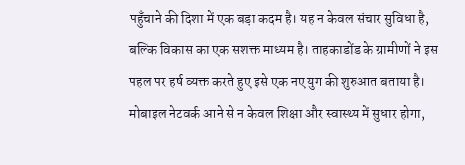पहुँचाने की दिशा में एक बड़ा कदम है। यह न केवल संचार सुविधा है, बल्कि विकास का एक सशक्त माध्यम है। ताहकाडोंड के ग्रामीणों ने इस पहल पर हर्ष व्यक्त करते हुए इसे एक नए युग की शुरुआत बताया है। मोबाइल नेटवर्क आने से न केवल शिक्षा और स्वास्थ्य में सुधार होगा,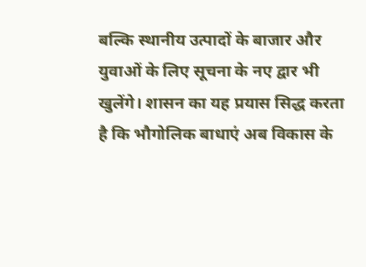बल्कि स्थानीय उत्पादों के बाजार और युवाओं के लिए सूचना के नए द्वार भी खुलेंगे। शासन का यह प्रयास सिद्ध करता है कि भौगोलिक बाधाएं अब विकास के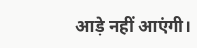आड़े नहीं आएंगी।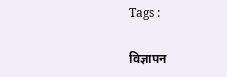Tags :

विज्ञापन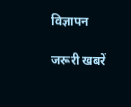विज्ञापन

जरूरी खबरें